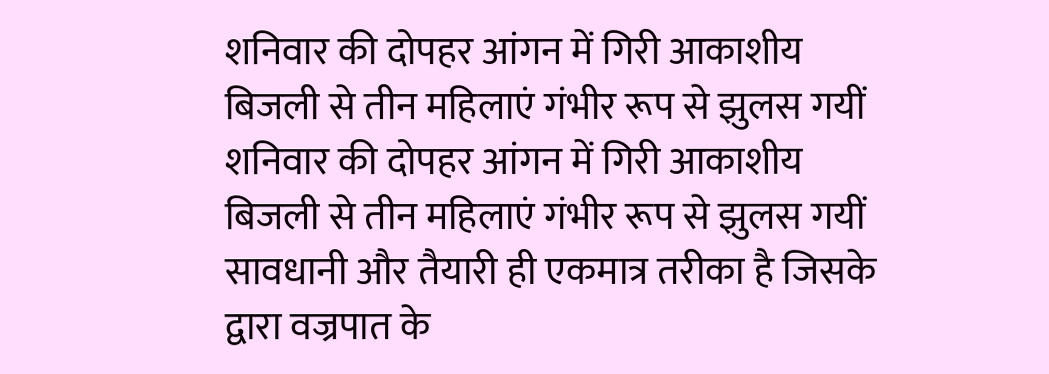शनिवार की दोपहर आंगन में गिरी आकाशीय बिजली से तीन महिलाएं गंभीर रूप से झुलस गयीं
शनिवार की दोपहर आंगन में गिरी आकाशीय बिजली से तीन महिलाएं गंभीर रूप से झुलस गयीं
सावधानी और तैयारी ही एकमात्र तरीका है जिसके द्वारा वज्रपात के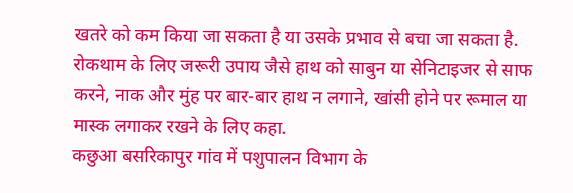खतरे को कम किया जा सकता है या उसके प्रभाव से बचा जा सकता है.
रोकथाम के लिए जरूरी उपाय जैसे हाथ को साबुन या सेनिटाइजर से साफ करने, नाक और मुंह पर बार-बार हाथ न लगाने, खांसी होने पर रूमाल या मास्क लगाकर रखने के लिए कहा.
कछुआ बसरिकापुर गांव में पशुपालन विभाग के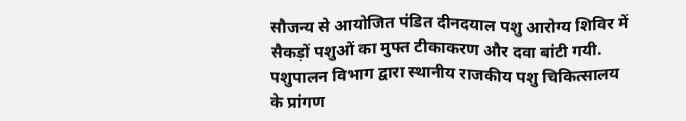सौजन्य से आयोजित पंडित दीनदयाल पशु आरोग्य शिविर में सैकड़ों पशुओं का मुफ्त टीकाकरण और दवा बांटी गयी.
पशुपालन विभाग द्वारा स्थानीय राजकीय पशु चिकित्सालय के प्रांगण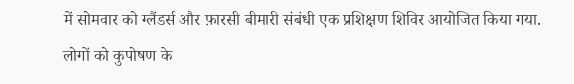में सोमवार को ग्लैंडर्स और फ़ारसी बीमारी संबंधी एक प्रशिक्षण शिविर आयोजित किया गया.
लोगों को कुपोषण के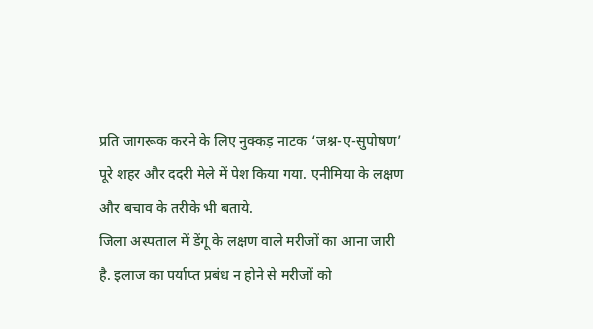प्रति जागरूक करने के लिए नुक्कड़ नाटक ‘जश्न-ए-सुपोषण’ पूरे शहर और ददरी मेले में पेश किया गया. एनीमिया के लक्षण और बचाव के तरीके भी बताये.
जिला अस्पताल में डेंगू के लक्षण वाले मरीजों का आना जारी है. इलाज का पर्याप्त प्रबंध न होने से मरीजों को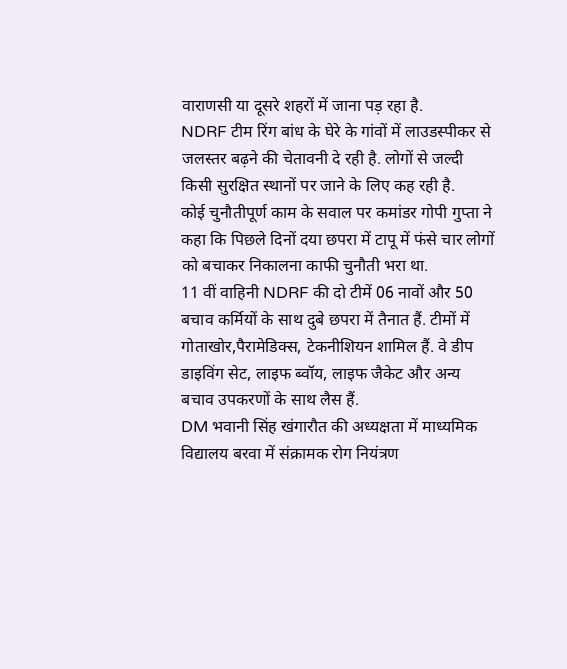वाराणसी या दूसरे शहरों में जाना पड़ रहा है.
NDRF टीम रिंग बांध के घेरे के गांवों में लाउडस्पीकर से जलस्तर बढ़ने की चेतावनी दे रही है. लोगों से जल्दी किसी सुरक्षित स्थानों पर जाने के लिए कह रही है.
कोई चुनौतीपूर्ण काम के सवाल पर कमांडर गोपी गुप्ता ने कहा कि पिछले दिनों दया छपरा में टापू में फंसे चार लोगों को बचाकर निकालना काफी चुनौती भरा था.
11 वीं वाहिनी NDRF की दो टीमें 06 नावों और 50 बचाव कर्मियों के साथ दुबे छपरा में तैनात हैं. टीमों में गोताखोर,पैरामेडिक्स, टेकनीशियन शामिल हैं. वे डीप डाइविंग सेट, लाइफ ब्वॉय, लाइफ जैकेट और अन्य बचाव उपकरणों के साथ लैस हैं.
DM भवानी सिंह खंगारौत की अध्यक्षता में माध्यमिक विद्यालय बरवा में संक्रामक रोग नियंत्रण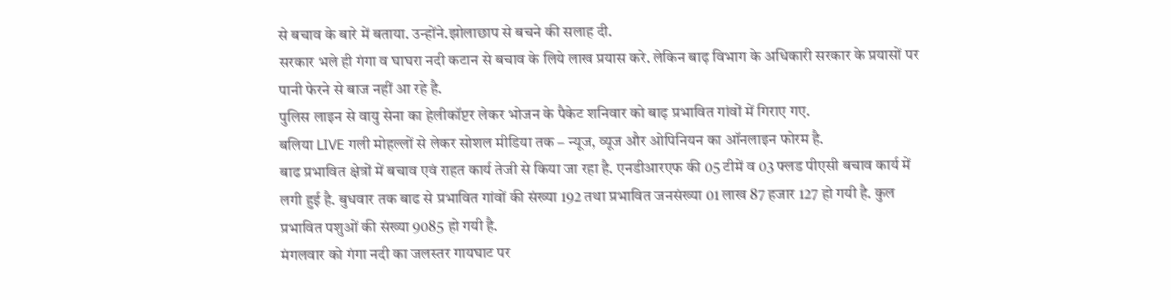से बचाव के बारे में बताया. उन्होंने.झोलाछाप से बचने की सलाह दी.
सरकार भले ही गंगा व घाघरा नदी कटान से बचाव के लिये लाख प्रयास करे. लेकिन बाढ़ विभाग के अधिकारी सरकार के प्रयासों पर पानी फेरने से बाज नहीं आ रहे है.
पुलिस लाइन से वायु सेना का हेलीकॉप्टर लेकर भोजन के पैकेट शनिवार को बाढ़ प्रभावित गांवों में गिराए गए.
बलिया LIVE गली मोहल्लों से लेकर सोशल मीडिया तक – न्यूज, व्यूज और ओपिनियन का ऑनलाइन फोरम है.
बाढ प्रभावित क्षेत्रों में बचाव एवं राहत कार्य तेजी से किया जा रहा है. एनडीआरएफ की 05 टीमें व 03 फ्लड पीएसी बचाव कार्य में लगी हुई है. बुधवार तक बाढ से प्रभावित गांवों की संख्या 192 तथा प्रभावित जनसंख्या 01 लाख 87 हजार 127 हो गयी है. कुल प्रभावित पशुओं की संख्या 9085 हो गयी है.
मंगलवार को गंगा नदी का जलस्तर गायघाट पर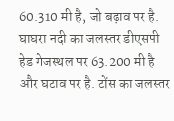60.310 मी है, जो बढ़ाव पर है. घाघरा नदी का जलस्तर डीएसपी हेड गेजस्थल पर 63.200 मी है और घटाव पर है. टोंस का जलस्तर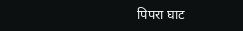पिपरा घाट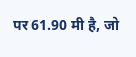पर 61.90 मी है, जो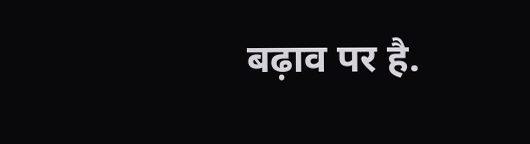बढ़ाव पर है.